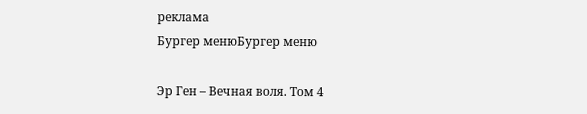реклама
Бургер менюБургер меню

Эр Ген – Вечная воля. Том 4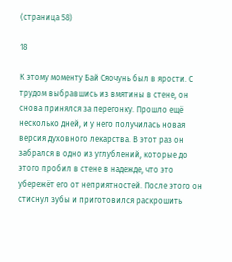(страница 58)

18

К этому моменту Бай Сяочунь был в ярости. С трудом выбравшись из вмятины в стене, он снова принялся за перегонку. Прошло ещё несколько дней, и у него получилась новая версия духовного лекарства. В этот раз он забрался в одно из углублений, которые до этого пробил в стене в надежде, что это убережёт его от неприятностей. После этого он стиснул зубы и приготовился раскрошить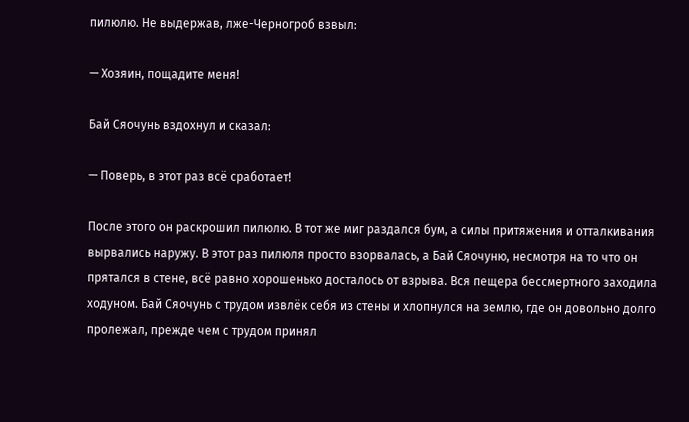пилюлю. Не выдержав, лже-Черногроб взвыл:

— Хозяин, пощадите меня!

Бай Сяочунь вздохнул и сказал:

— Поверь, в этот раз всё сработает!

После этого он раскрошил пилюлю. В тот же миг раздался бум, а силы притяжения и отталкивания вырвались наружу. В этот раз пилюля просто взорвалась, а Бай Сяочуню, несмотря на то что он прятался в стене, всё равно хорошенько досталось от взрыва. Вся пещера бессмертного заходила ходуном. Бай Сяочунь с трудом извлёк себя из стены и хлопнулся на землю, где он довольно долго пролежал, прежде чем с трудом принял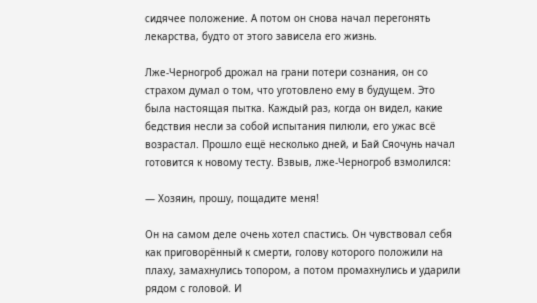сидячее положение. А потом он снова начал перегонять лекарства, будто от этого зависела его жизнь.

Лже-Черногроб дрожал на грани потери сознания, он со страхом думал о том, что уготовлено ему в будущем. Это была настоящая пытка. Каждый раз, когда он видел, какие бедствия несли за собой испытания пилюли, его ужас всё возрастал. Прошло ещё несколько дней, и Бай Сяочунь начал готовится к новому тесту. Взвыв, лже-Черногроб взмолился:

— Хозяин, прошу, пощадите меня!

Он на самом деле очень хотел спастись. Он чувствовал себя как приговорённый к смерти, голову которого положили на плаху, замахнулись топором, а потом промахнулись и ударили рядом с головой. И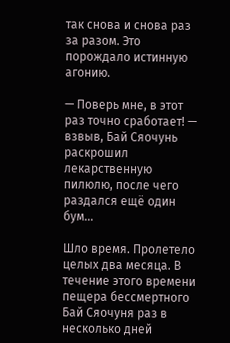так снова и снова раз за разом. Это порождало истинную агонию.

— Поверь мне, в этот раз точно сработает! — взвыв, Бай Сяочунь раскрошил лекарственную пилюлю, после чего раздался ещё один бум…

Шло время. Пролетело целых два месяца. В течение этого времени пещера бессмертного Бай Сяочуня раз в несколько дней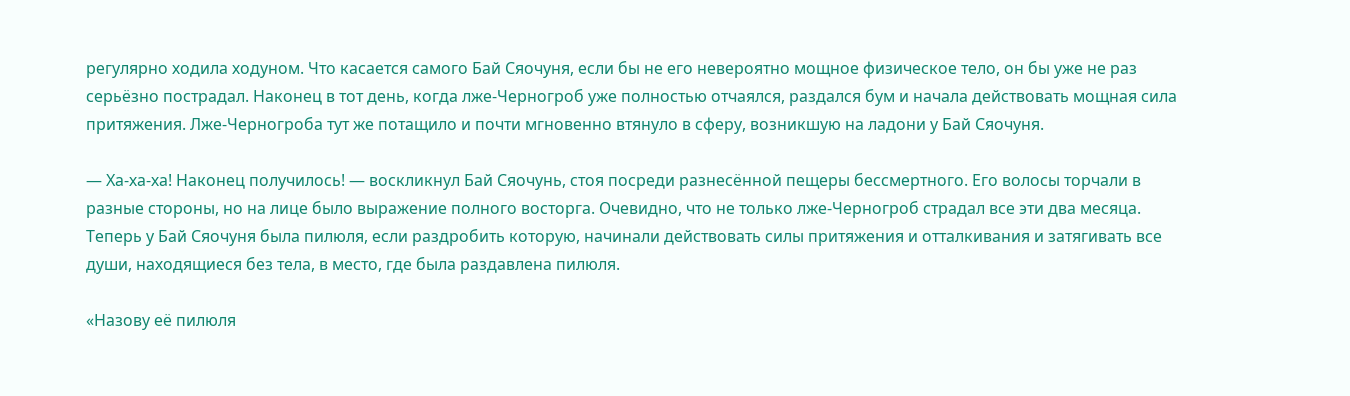регулярно ходила ходуном. Что касается самого Бай Сяочуня, если бы не его невероятно мощное физическое тело, он бы уже не раз серьёзно пострадал. Наконец в тот день, когда лже-Черногроб уже полностью отчаялся, раздался бум и начала действовать мощная сила притяжения. Лже-Черногроба тут же потащило и почти мгновенно втянуло в сферу, возникшую на ладони у Бай Сяочуня.

— Ха-ха-ха! Наконец получилось! — воскликнул Бай Сяочунь, стоя посреди разнесённой пещеры бессмертного. Его волосы торчали в разные стороны, но на лице было выражение полного восторга. Очевидно, что не только лже-Черногроб страдал все эти два месяца. Теперь у Бай Сяочуня была пилюля, если раздробить которую, начинали действовать силы притяжения и отталкивания и затягивать все души, находящиеся без тела, в место, где была раздавлена пилюля.

«Назову её пилюля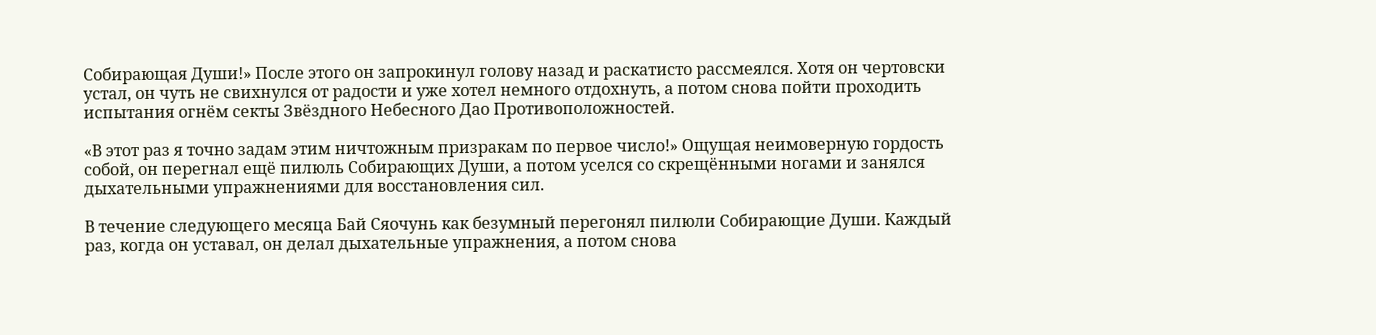Собирающая Души!» После этого он запрокинул голову назад и раскатисто рассмеялся. Хотя он чертовски устал, он чуть не свихнулся от радости и уже хотел немного отдохнуть, а потом снова пойти проходить испытания огнём секты Звёздного Небесного Дао Противоположностей.

«В этот раз я точно задам этим ничтожным призракам по первое число!» Ощущая неимоверную гордость собой, он перегнал ещё пилюль Собирающих Души, а потом уселся со скрещёнными ногами и занялся дыхательными упражнениями для восстановления сил.

В течение следующего месяца Бай Сяочунь как безумный перегонял пилюли Собирающие Души. Каждый раз, когда он уставал, он делал дыхательные упражнения, а потом снова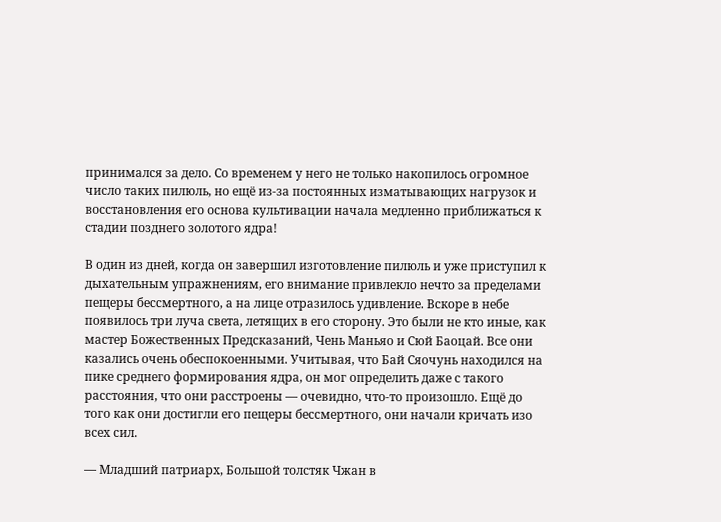принимался за дело. Со временем у него не только накопилось огромное число таких пилюль, но ещё из-за постоянных изматывающих нагрузок и восстановления его основа культивации начала медленно приближаться к стадии позднего золотого ядра!

В один из дней, когда он завершил изготовление пилюль и уже приступил к дыхательным упражнениям, его внимание привлекло нечто за пределами пещеры бессмертного, а на лице отразилось удивление. Вскоре в небе появилось три луча света, летящих в его сторону. Это были не кто иные, как мастер Божественных Предсказаний, Чень Маньяо и Сюй Баоцай. Все они казались очень обеспокоенными. Учитывая, что Бай Сяочунь находился на пике среднего формирования ядра, он мог определить даже с такого расстояния, что они расстроены — очевидно, что-то произошло. Ещё до того как они достигли его пещеры бессмертного, они начали кричать изо всех сил.

— Младший патриарх, Большой толстяк Чжан в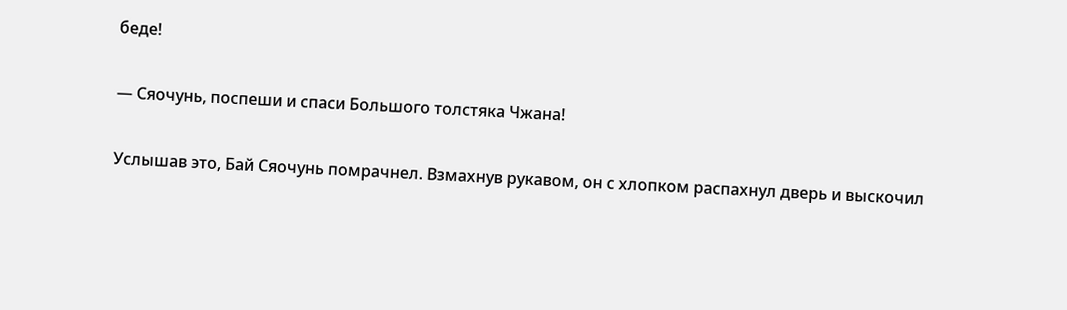беде!

— Сяочунь, поспеши и спаси Большого толстяка Чжана!

Услышав это, Бай Сяочунь помрачнел. Взмахнув рукавом, он с хлопком распахнул дверь и выскочил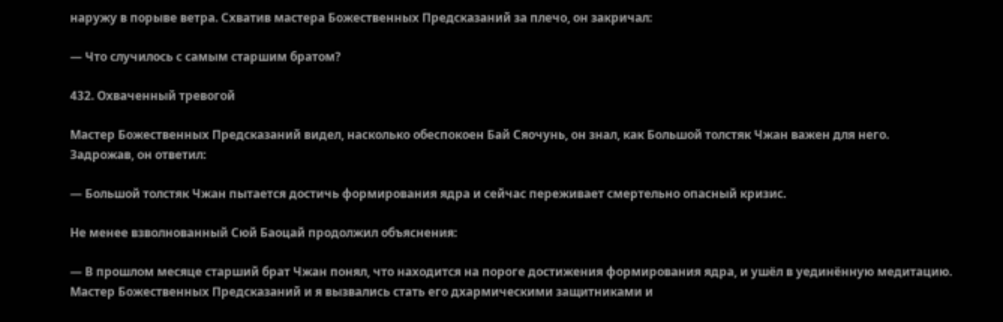наружу в порыве ветра. Схватив мастера Божественных Предсказаний за плечо, он закричал:

— Что случилось с самым старшим братом?

432. Охваченный тревогой

Мастер Божественных Предсказаний видел, насколько обеспокоен Бай Сяочунь, он знал, как Большой толстяк Чжан важен для него. Задрожав, он ответил:

— Большой толстяк Чжан пытается достичь формирования ядра и сейчас переживает смертельно опасный кризис.

Не менее взволнованный Сюй Баоцай продолжил объяснения:

— В прошлом месяце старший брат Чжан понял, что находится на пороге достижения формирования ядра, и ушёл в уединённую медитацию. Мастер Божественных Предсказаний и я вызвались стать его дхармическими защитниками и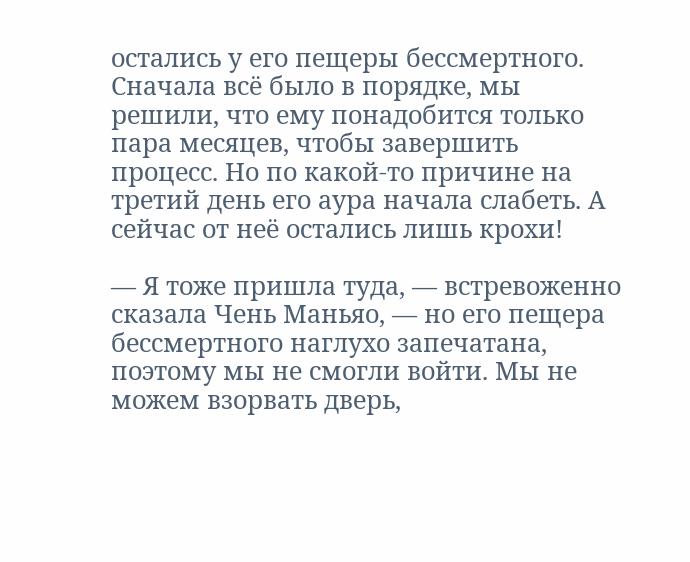остались у его пещеры бессмертного. Сначала всё было в порядке, мы решили, что ему понадобится только пара месяцев, чтобы завершить процесс. Но по какой-то причине на третий день его аура начала слабеть. А сейчас от неё остались лишь крохи!

— Я тоже пришла туда, — встревоженно сказала Чень Маньяо, — но его пещера бессмертного наглухо запечатана, поэтому мы не смогли войти. Мы не можем взорвать дверь,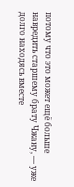потому что это может ещё больше навредить старшему брату Чжану, — уже долго находясь вместе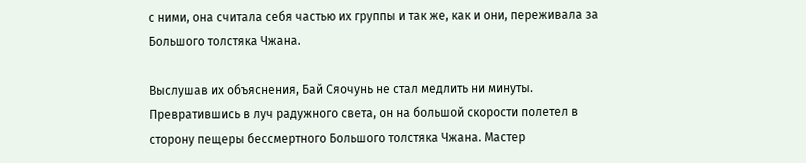с ними, она считала себя частью их группы и так же, как и они, переживала за Большого толстяка Чжана.

Выслушав их объяснения, Бай Сяочунь не стал медлить ни минуты. Превратившись в луч радужного света, он на большой скорости полетел в сторону пещеры бессмертного Большого толстяка Чжана. Мастер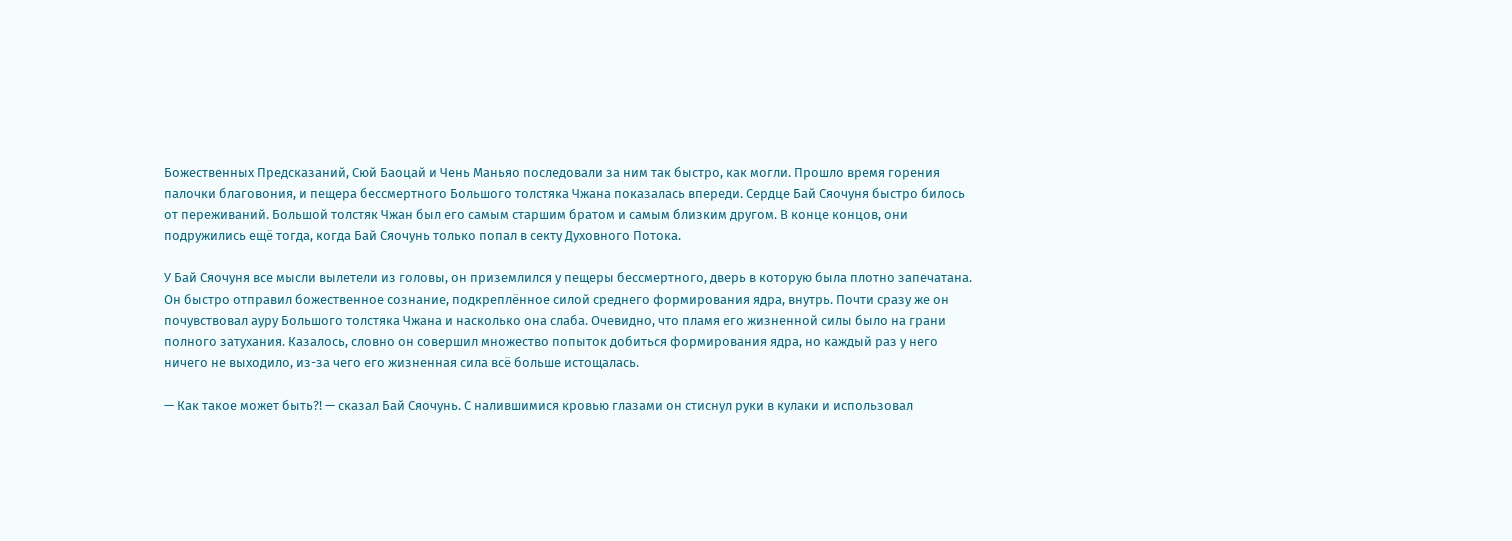Божественных Предсказаний, Сюй Баоцай и Чень Маньяо последовали за ним так быстро, как могли. Прошло время горения палочки благовония, и пещера бессмертного Большого толстяка Чжана показалась впереди. Сердце Бай Сяочуня быстро билось от переживаний. Большой толстяк Чжан был его самым старшим братом и самым близким другом. В конце концов, они подружились ещё тогда, когда Бай Сяочунь только попал в секту Духовного Потока.

У Бай Сяочуня все мысли вылетели из головы, он приземлился у пещеры бессмертного, дверь в которую была плотно запечатана. Он быстро отправил божественное сознание, подкреплённое силой среднего формирования ядра, внутрь. Почти сразу же он почувствовал ауру Большого толстяка Чжана и насколько она слаба. Очевидно, что пламя его жизненной силы было на грани полного затухания. Казалось, словно он совершил множество попыток добиться формирования ядра, но каждый раз у него ничего не выходило, из-за чего его жизненная сила всё больше истощалась.

— Как такое может быть?! — сказал Бай Сяочунь. С налившимися кровью глазами он стиснул руки в кулаки и использовал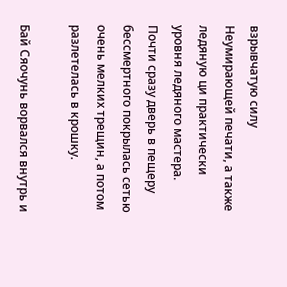взрывчатую силу Неумирающей печати, а также ледяную ци практически уровня ледяного мастера. Почти сразу дверь в пещеру бессмертного покрылась сетью очень мелких трещин, а потом разлетелась в крошку.

Бай Сяочунь ворвался внутрь и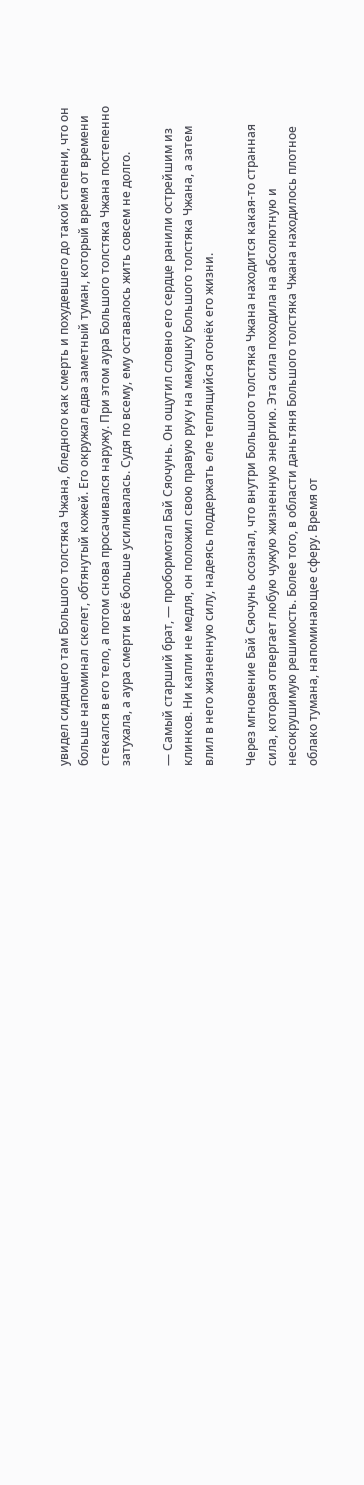увидел сидящего там Большого толстяка Чжана, бледного как смерть и похудевшего до такой степени, что он больше напоминал скелет, обтянутый кожей. Его окружал едва заметный туман, который время от времени стекался в его тело, а потом снова просачивался наружу. При этом аура Большого толстяка Чжана постепенно затухала, а аура смерти всё больше усиливалась. Судя по всему, ему оставалось жить совсем не долго.

— Самый старший брат, — пробормотал Бай Сяочунь. Он ощутил словно его сердце ранили острейшим из клинков. Ни капли не медля, он положил свою правую руку на макушку Большого толстяка Чжана, а затем влил в него жизненную силу, надеясь поддержать еле теплящийся огонёк его жизни.

Через мгновение Бай Сяочунь осознал, что внутри Большого толстяка Чжана находится какая-то странная сила, которая отвергает любую чужую жизненную энергию. Эта сила походила на абсолютную и несокрушимую решимость. Более того, в области даньтяня Большого толстяка Чжана находилось плотное облако тумана, напоминающее сферу. Время от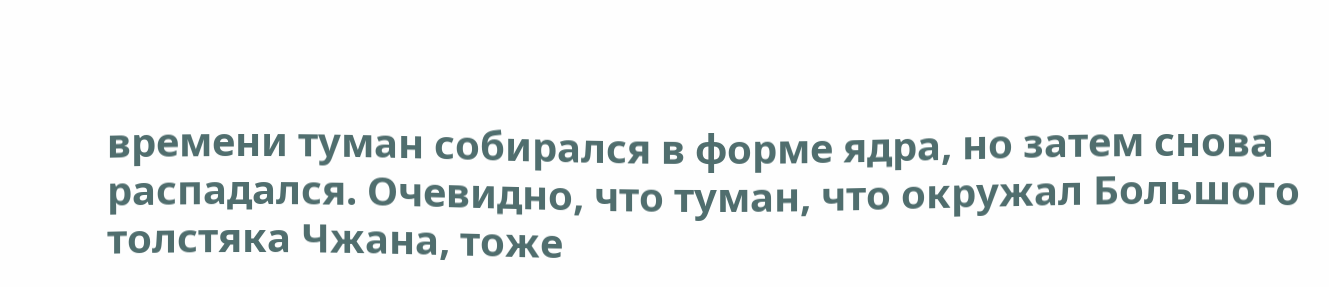времени туман собирался в форме ядра, но затем снова распадался. Очевидно, что туман, что окружал Большого толстяка Чжана, тоже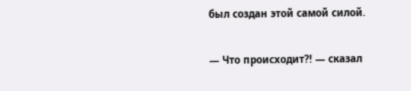был создан этой самой силой.

— Что происходит?! — сказал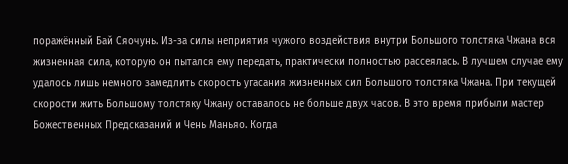поражённый Бай Сяочунь. Из-за силы неприятия чужого воздействия внутри Большого толстяка Чжана вся жизненная сила, которую он пытался ему передать, практически полностью рассеялась. В лучшем случае ему удалось лишь немного замедлить скорость угасания жизненных сил Большого толстяка Чжана. При текущей скорости жить Большому толстяку Чжану оставалось не больше двух часов. В это время прибыли мастер Божественных Предсказаний и Чень Маньяо. Когда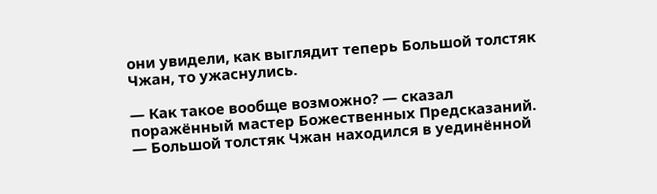они увидели, как выглядит теперь Большой толстяк Чжан, то ужаснулись.

— Как такое вообще возможно? — сказал поражённый мастер Божественных Предсказаний. — Большой толстяк Чжан находился в уединённой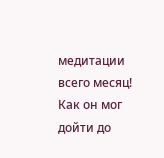медитации всего месяц! Как он мог дойти до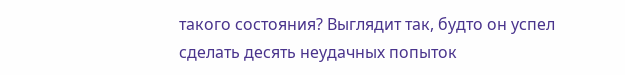такого состояния? Выглядит так, будто он успел сделать десять неудачных попыток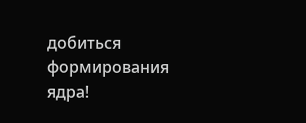добиться формирования ядра!